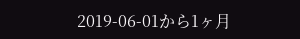2019-06-01から1ヶ月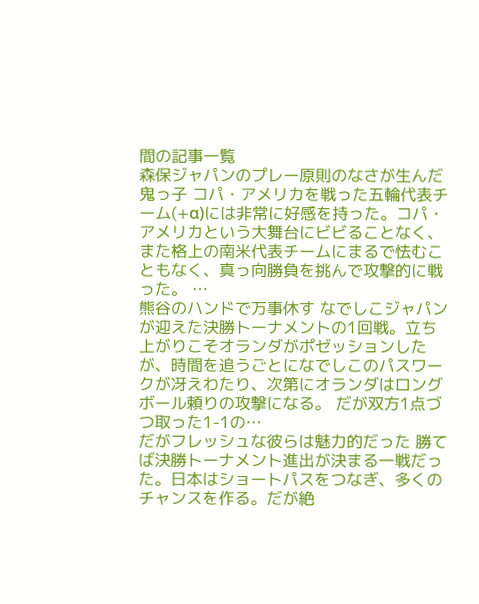間の記事一覧
森保ジャパンのプレー原則のなさが生んだ鬼っ子 コパ・アメリカを戦った五輪代表チーム(+α)には非常に好感を持った。コパ・アメリカという大舞台にビビることなく、また格上の南米代表チームにまるで怯むこともなく、真っ向勝負を挑んで攻撃的に戦った。 …
熊谷のハンドで万事休す なでしこジャパンが迎えた決勝トーナメントの1回戦。立ち上がりこそオランダがポゼッションしたが、時間を追うごとになでしこのパスワークが冴えわたり、次第にオランダはロングボール頼りの攻撃になる。 だが双方1点づつ取った1-1の…
だがフレッシュな彼らは魅力的だった 勝てば決勝トーナメント進出が決まる一戦だった。日本はショートパスをつなぎ、多くのチャンスを作る。だが絶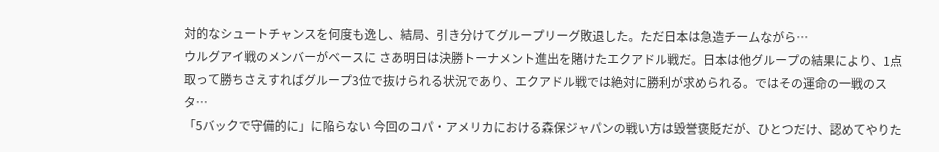対的なシュートチャンスを何度も逸し、結局、引き分けてグループリーグ敗退した。ただ日本は急造チームながら…
ウルグアイ戦のメンバーがベースに さあ明日は決勝トーナメント進出を賭けたエクアドル戦だ。日本は他グループの結果により、1点取って勝ちさえすればグループ3位で抜けられる状況であり、エクアドル戦では絶対に勝利が求められる。ではその運命の一戦のスタ…
「5バックで守備的に」に陥らない 今回のコパ・アメリカにおける森保ジャパンの戦い方は毀誉褒貶だが、ひとつだけ、認めてやりた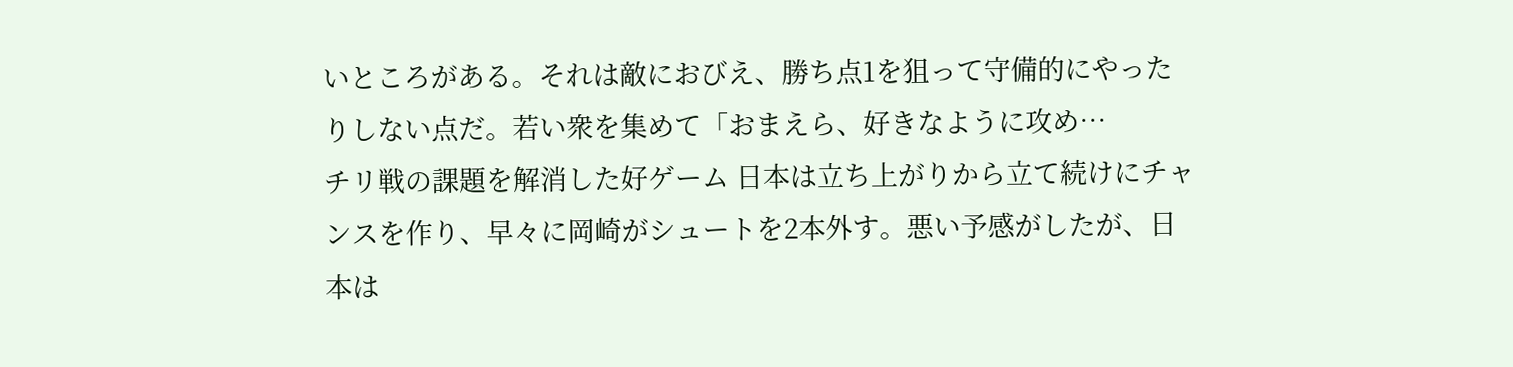いところがある。それは敵におびえ、勝ち点1を狙って守備的にやったりしない点だ。若い衆を集めて「おまえら、好きなように攻め…
チリ戦の課題を解消した好ゲーム 日本は立ち上がりから立て続けにチャンスを作り、早々に岡崎がシュートを2本外す。悪い予感がしたが、日本は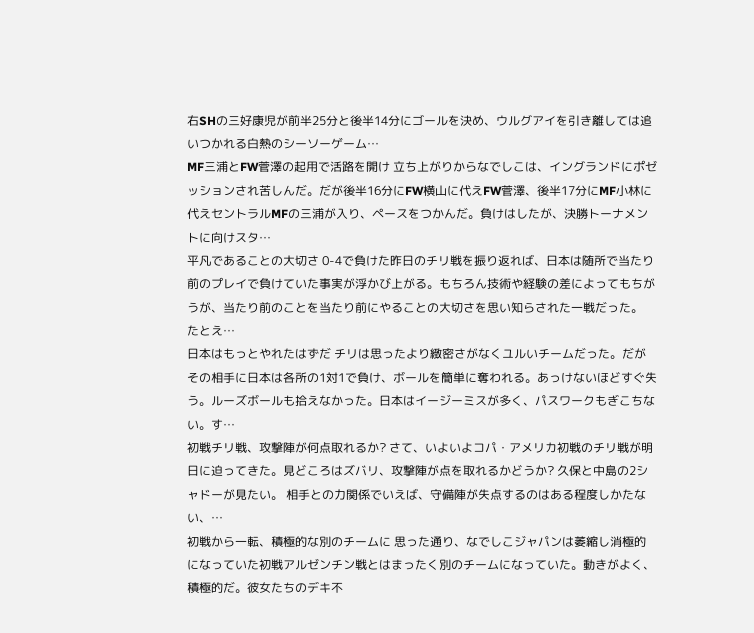右SHの三好康児が前半25分と後半14分にゴールを決め、ウルグアイを引き離しては追いつかれる白熱のシーソーゲーム…
MF三浦とFW菅澤の起用で活路を開け 立ち上がりからなでしこは、イングランドにポゼッションされ苦しんだ。だが後半16分にFW横山に代えFW菅澤、後半17分にMF小林に代えセントラルMFの三浦が入り、ペースをつかんだ。負けはしたが、決勝トーナメントに向けスタ…
平凡であることの大切さ 0-4で負けた昨日のチリ戦を振り返れば、日本は随所で当たり前のプレイで負けていた事実が浮かび上がる。もちろん技術や経験の差によってもちがうが、当たり前のことを当たり前にやることの大切さを思い知らされた一戦だった。 たとえ…
日本はもっとやれたはずだ チリは思ったより緻密さがなくユルいチームだった。だがその相手に日本は各所の1対1で負け、ボールを簡単に奪われる。あっけないほどすぐ失う。ルーズボールも拾えなかった。日本はイージーミスが多く、パスワークもぎこちない。す…
初戦チリ戦、攻撃陣が何点取れるか? さて、いよいよコパ・アメリカ初戦のチリ戦が明日に迫ってきた。見どころはズバリ、攻撃陣が点を取れるかどうか? 久保と中島の2シャドーが見たい。 相手との力関係でいえば、守備陣が失点するのはある程度しかたない、…
初戦から一転、積極的な別のチームに 思った通り、なでしこジャパンは萎縮し消極的になっていた初戦アルゼンチン戦とはまったく別のチームになっていた。動きがよく、積極的だ。彼女たちのデキ不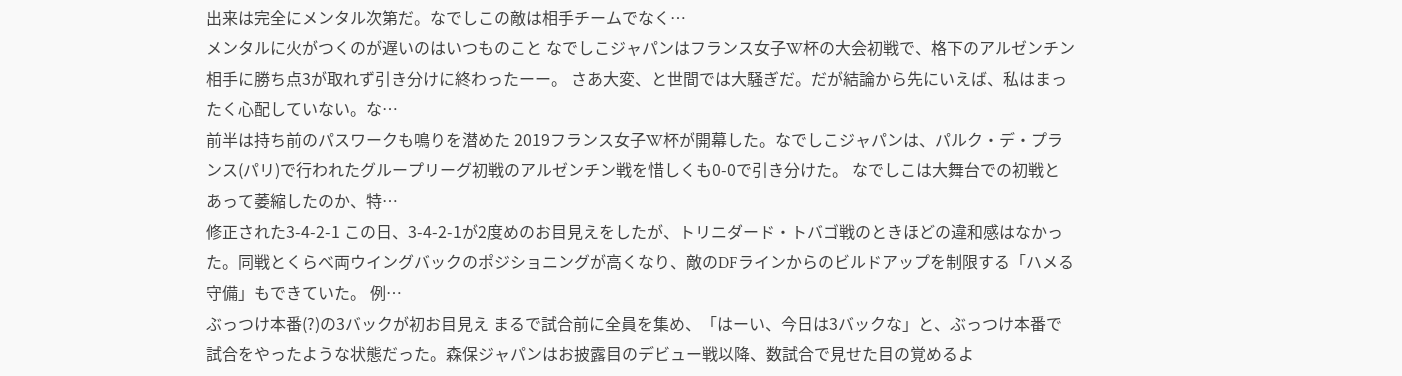出来は完全にメンタル次第だ。なでしこの敵は相手チームでなく…
メンタルに火がつくのが遅いのはいつものこと なでしこジャパンはフランス女子W杯の大会初戦で、格下のアルゼンチン相手に勝ち点3が取れず引き分けに終わったーー。 さあ大変、と世間では大騒ぎだ。だが結論から先にいえば、私はまったく心配していない。な…
前半は持ち前のパスワークも鳴りを潜めた 2019フランス女子W杯が開幕した。なでしこジャパンは、パルク・デ・プランス(パリ)で行われたグループリーグ初戦のアルゼンチン戦を惜しくも0-0で引き分けた。 なでしこは大舞台での初戦とあって萎縮したのか、特…
修正された3-4-2-1 この日、3-4-2-1が2度めのお目見えをしたが、トリニダード・トバゴ戦のときほどの違和感はなかった。同戦とくらべ両ウイングバックのポジショニングが高くなり、敵のDFラインからのビルドアップを制限する「ハメる守備」もできていた。 例…
ぶっつけ本番(?)の3バックが初お目見え まるで試合前に全員を集め、「はーい、今日は3バックな」と、ぶっつけ本番で試合をやったような状態だった。森保ジャパンはお披露目のデビュー戦以降、数試合で見せた目の覚めるよ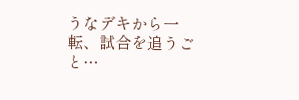うなデキから一転、試合を追うごと…